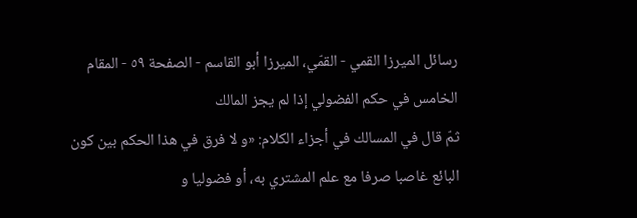رسائل الميرزا القمي - القمّي، الميرزا أبو القاسم - الصفحة ٥٩ - المقام الخامس في حكم الفضولي إذا لم يجز المالك
ثمّ قال في المسالك في أجزاء الكلام: «و لا فرق في هذا الحكم بين كون البائع غاصبا صرفا مع علم المشتري به، أو فضوليا و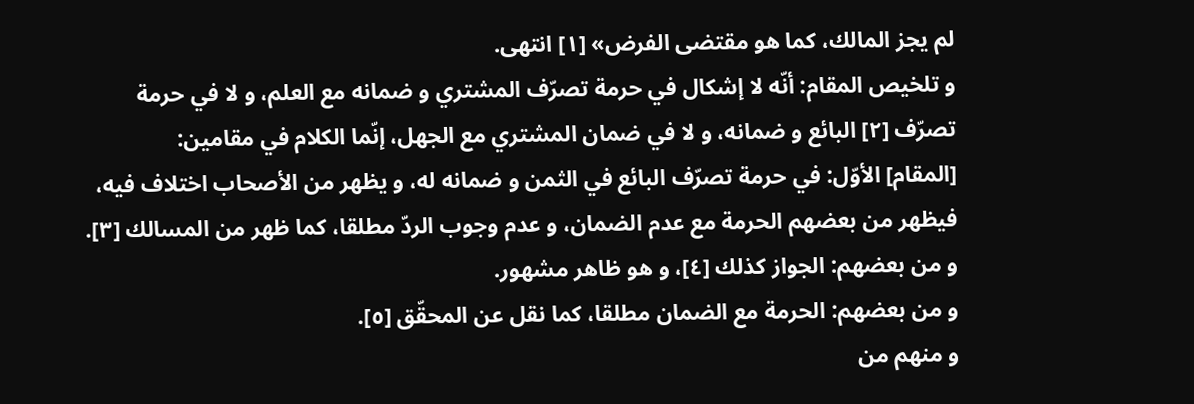لم يجز المالك، كما هو مقتضى الفرض» [١] انتهى.
و تلخيص المقام: أنّه لا إشكال في حرمة تصرّف المشتري و ضمانه مع العلم، و لا في حرمة تصرّف [٢] البائع و ضمانه، و لا في ضمان المشتري مع الجهل، إنّما الكلام في مقامين:
[المقام] الأوّل: في حرمة تصرّف البائع في الثمن و ضمانه له، و يظهر من الأصحاب اختلاف فيه، فيظهر من بعضهم الحرمة مع عدم الضمان، و عدم وجوب الردّ مطلقا، كما ظهر من المسالك [٣].
و من بعضهم: الجواز كذلك [٤]، و هو ظاهر مشهور.
و من بعضهم: الحرمة مع الضمان مطلقا، كما نقل عن المحقّق [٥].
و منهم من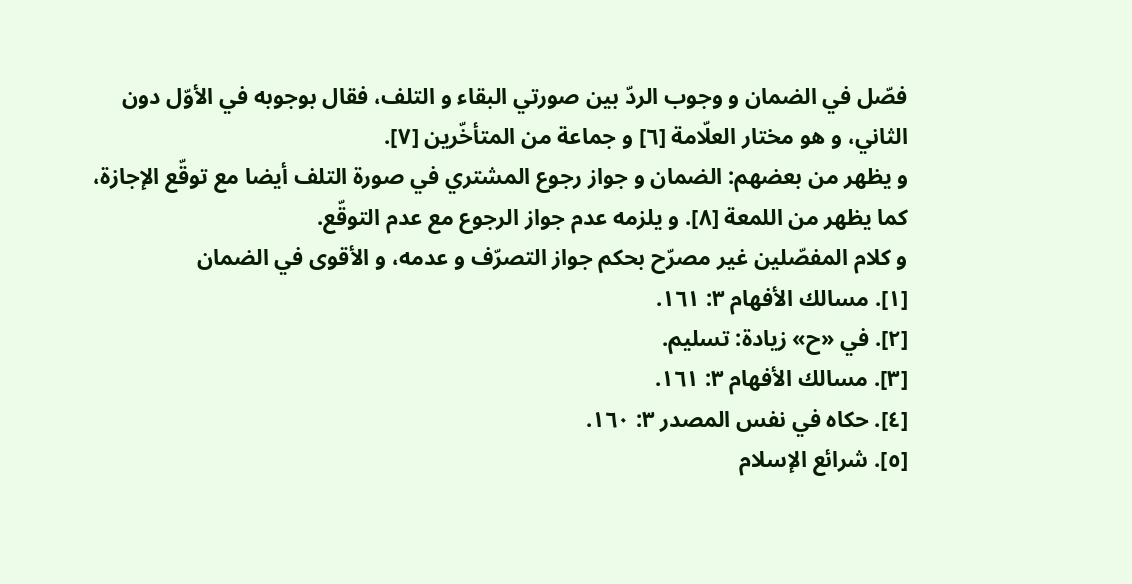فصّل في الضمان و وجوب الردّ بين صورتي البقاء و التلف، فقال بوجوبه في الأوّل دون الثاني، و هو مختار العلّامة [٦] و جماعة من المتأخّرين [٧].
و يظهر من بعضهم: الضمان و جواز رجوع المشتري في صورة التلف أيضا مع توقّع الإجازة، كما يظهر من اللمعة [٨]. و يلزمه عدم جواز الرجوع مع عدم التوقّع.
و كلام المفصّلين غير مصرّح بحكم جواز التصرّف و عدمه، و الأقوى في الضمان
[١]. مسالك الأفهام ٣: ١٦١.
[٢]. في «ح» زيادة: تسليم.
[٣]. مسالك الأفهام ٣: ١٦١.
[٤]. حكاه في نفس المصدر ٣: ١٦٠.
[٥]. شرائع الإسلام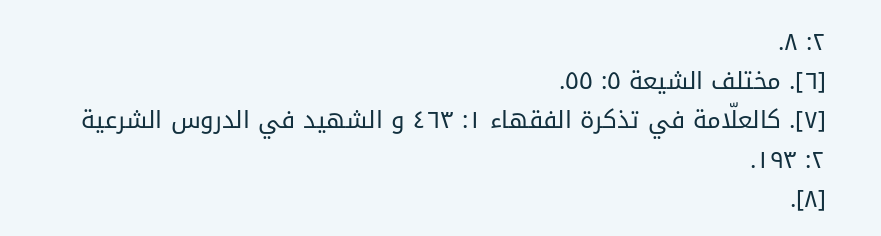٢: ٨.
[٦]. مختلف الشيعة ٥: ٥٥.
[٧]. كالعلّامة في تذكرة الفقهاء ١: ٤٦٣ و الشهيد في الدروس الشرعية ٢: ١٩٣.
[٨].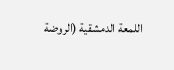اللمعة الدمشقية (الروضة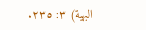البهية) ٣: ٢٣٥.